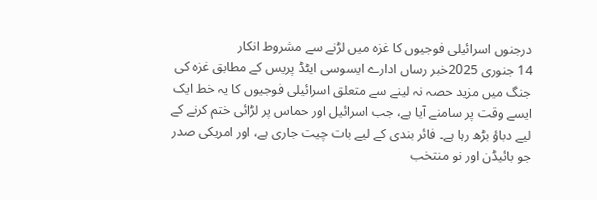درجنوں اسرائیلی فوجیوں کا غزہ میں لڑنے سے مشروط انکار
14 جنوری 2025خبر رساں ادارے ایسوسی ایٹڈ پریس کے مطابق غزہ کی جنگ میں مزید حصہ نہ لینے سے متعلق اسرائیلی فوجیوں کا یہ خط ایک ایسے وقت پر سامنے آیا ہے، جب اسرائیل اور حماس پر لڑائی ختم کرنے کے لیے دباؤ بڑھ رہا ہے۔ فائر بندی کے لیے بات چیت جاری ہے، اور امریکی صدر جو بائیڈن اور نو منتخب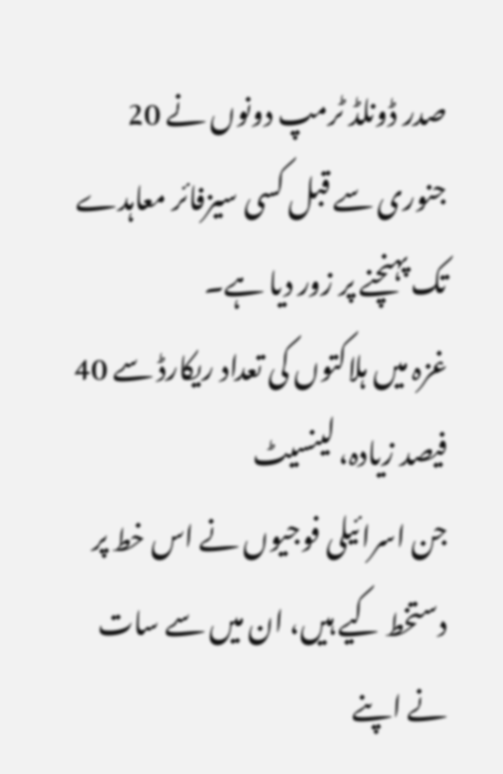صدر ڈونلڈ ٹرمپ دونوں نے 20 جنوری سے قبل کسی سیزفائر معاہدے تک پہنچنے پر زور دیا ہے۔
غزہ میں ہلاکتوں کی تعداد ریکارڈ سے 40 فیصد زیادہ، لینسیٹ
جن اسرائیلی فوجیوں نے اس خط پر دستخط کیے ہیں، ان میں سے سات نے اپنے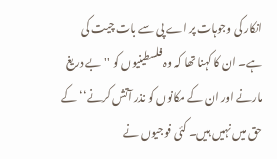انکار کی وجوہات پر اے پی سے بات چیت کی ہے۔ ان کا کہنا تھا کہ وہ فلسطینیوں کو ''بے دریغ مارنے اور ان کے مکانوں کو نذر آتش کرنے‘‘ کے حق میں نہیں ہیں۔ کئی فوجیوں نے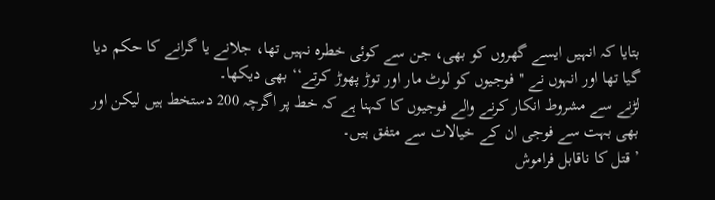بتایا کہ انہیں ایسے گھروں کو بھی، جن سے کوئی خطرہ نہیں تھا، جلانے یا گرانے کا حکم دیا گیا تھا اور انہوں نے ''فوجیوں کو لوٹ مار اور توڑ پھوڑ کرتے‘‘ بھی دیکھا۔
لڑنے سے مشروط انکار کرنے والے فوجیوں کا کہنا ہے کہ خط پر اگرچہ 200 دستخط ہیں لیکن اور بھی بہت سے فوجی ان کے خیالات سے متفق ہیں۔
’قتل کا ناقابل فراموش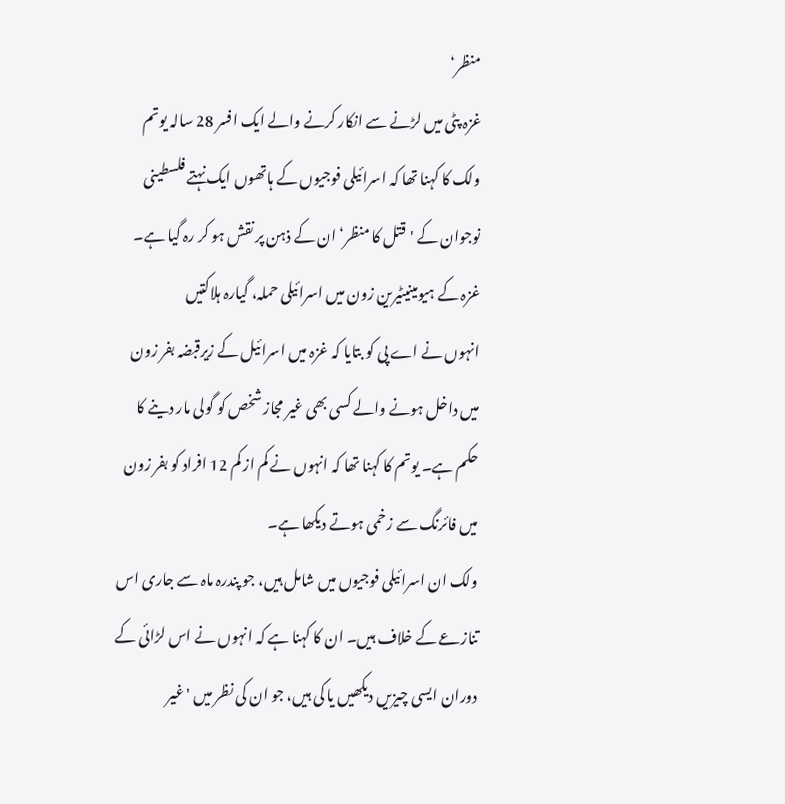منظر‘
غزہ پٹی میں لڑنے سے انکار کرنے والے ایک افسر 28 سالہ یوتم ولک کا کہنا تھا کہ اسرائیلی فوجیوں کے ہاتھوں ایک نہتے فلسطینی نوجوان کے 'قتل کا منظر‘ ان کے ذہن پر نقش ہو کر رہ گیا ہے۔
غزہ کے ہیومینیٹیرین زون میں اسرائیلی حملہ، گیارہ ہلاکتیں
انہوں نے اے پی کو بتایا کہ غزہ میں اسرائیل کے زیرقبضہ بفر زون میں داخل ہونے والے کسی بھی غیر مجاز شخص کو گولی مار دینے کا حکم ہے۔ یوتم کا کہنا تھا کہ انہوں نے کم از کم 12 افراد کو بفر زون میں فائرنگ سے زخمی ہوتے دیکھا ہے۔
ولک ان اسرائیلی فوجیوں میں شامل ہیں، جو پندرہ ماہ سے جاری اس تنازعے کے خلاف ہیں۔ ان کا کہنا ہے کہ انہوں نے اس لڑائی کے دوران ایسی چیزیں دیکھیں یا کی ہیں، جو ان کی نظر میں 'غیر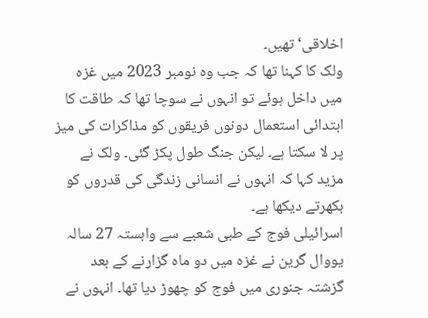اخلاقی‘ تھیں۔
ولک کا کہنا تھا کہ جب وہ نومبر 2023 میں غزہ میں داخل ہوئے تو انہوں نے سوچا تھا کہ طاقت کا ابتدائی استعمال دونوں فریقوں کو مذاکرات کی میز پر لا سکتا ہے۔ لیکن جنگ طول پکڑ گئی۔ ولک نے مزید کہا کہ انہوں نے انسانی زندگی کی قدروں کو بکھرتے دیکھا ہے۔
اسرائیلی فوج کے طبی شعبے سے وابستہ 27 سالہ یووال گرین نے غزہ میں دو ماہ گزارنے کے بعد گزشتہ جنوری میں فوج کو چھوڑ دیا تھا۔ انہوں نے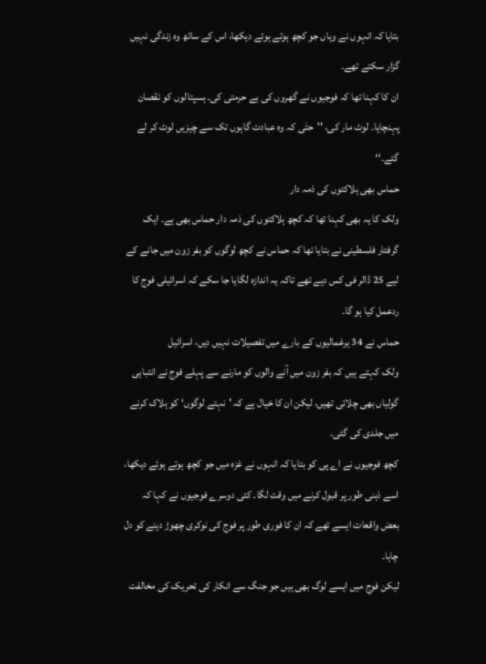بتایا کہ انہوں نے وہاں جو کچھ ہوتے ہوئے دیکھا، اس کے ساتھ وہ زندگی نہیں گزار سکتے تھے۔
ان کا کہنا تھا کہ فوجیوں نے گھروں کی بے حرمتی کی۔ ہسپتالوں کو نقصان پہنچایا۔ لوٹ مار کی، ''حتٰی کہ وہ عبادت گاہوں تک سے چیزیں لوٹ کر لے گئے۔‘‘
حماس بھی ہلاکتوں کی ذمہ دار
ولک کا یہ بھی کہنا تھا کہ کچھ ہلاکتوں کی ذمہ دار حماس بھی ہے۔ ایک گرفتار فلسطینی نے بتایا تھا کہ حماس نے کچھ لوگوں کو بفر زون میں جانے کے لیے 25 ڈالر فی کس دیے تھے تاکہ یہ اندازہ لگایا جا سکے کہ اسرائیلی فوج کا ردعمل کیا ہو گا۔
حماس نے 34 یرغمالیوں کے بارے میں تفصیلات نہیں دیں، اسرائیل
ولک کہتے ہیں کہ بفر زون میں آنے والوں کو مارنے سے پہلے فوج نے انتباہی گولیاں بھی چلائی تھیں، لیکن ان کا خیال ہے کہ 'نہتے لوگوں‘ کو ہلاک کرنے میں جلدی کی گئی۔
کچھ فوجیوں نے اے پی کو بتایا کہ انہوں نے غزہ میں جو کچھ ہوتے ہوئے دیکھا، اسے ذہنی طور پر قبول کرنے میں وقت لگا۔ کئی دوسرے فوجیوں نے کہا کہ بعض واقعات ایسے تھے کہ ان کا فوری طور پر فوج کی نوکری چھوڑ دینے کو دل چاہا۔
لیکن فوج میں ایسے لوگ بھی ہیں جو جنگ سے انکار کی تحریک کی مخالفت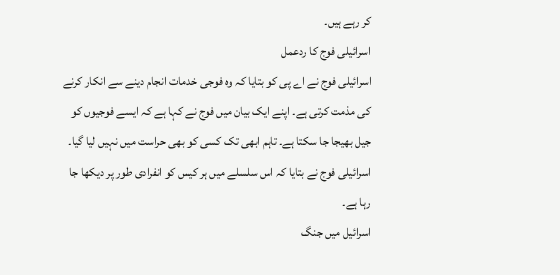کر رہے ہیں۔
اسرائیلی فوج کا ردعمل
اسرائیلی فوج نے اے پی کو بتایا کہ وہ فوجی خدمات انجام دینے سے انکار کرنے کی مذمت کرتی ہے۔ اپنے ایک بیان میں فوج نے کہا ہے کہ ایسے فوجیوں کو جیل بھیجا جا سکتا ہے۔ تاہم ابھی تک کسی کو بھی حراست میں نہیں لیا گیا۔
اسرائیلی فوج نے بتایا کہ اس سلسلے میں ہر کیس کو انفرادی طور پر دیکھا جا رہا ہے۔
اسرائیل میں جنگ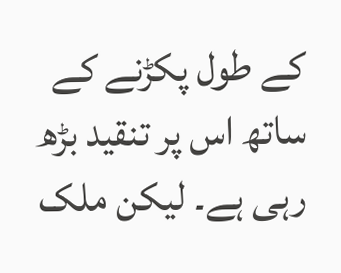کے طول پکڑنے کے ساتھ اس پر تنقید بڑھ رہی ہے۔ لیکن ملک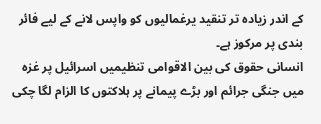کے اندر زیادہ تر تنقید یرغمالیوں کو واپس لانے کے لیے فائر بندی پر مرکوز ہے۔
انسانی حقوق کی بین الاقوامی تنظیمیں اسرائیل پر غزہ میں جنگی جرائم اور بڑے پیمانے پر ہلاکتوں کا الزام لگا چکی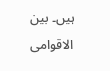ہیں۔ بین الاقوامی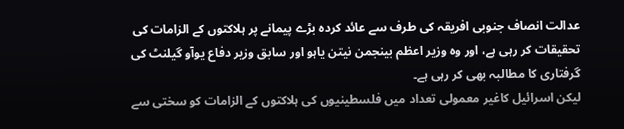عدالت انصاف جنوبی افریقہ کی طرف سے عائد کردہ بڑے پیمانے پر ہلاکتوں کے الزامات کی تحقیقات کر رہی ہے، اور وہ وزیر اعظم بینجمن نیتن یاہو اور سابق وزیر دفاع یوآو گیلنٹ کی گرفتاری کا مطالبہ بھی کر رہی ہے۔
لیکن اسرائیل کاغیر معمولی تعداد میں فلسطینیوں کی ہلاکتوں کے الزامات کو سختی سے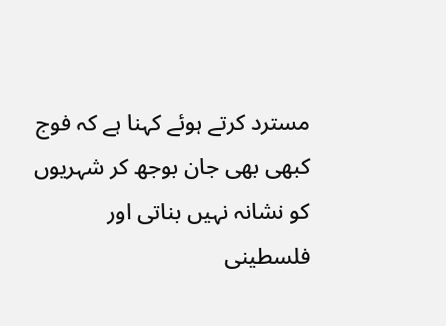مسترد کرتے ہوئے کہنا ہے کہ فوج کبھی بھی جان بوجھ کر شہریوں کو نشانہ نہیں بناتی اور فلسطینی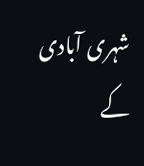شہری آبادی کے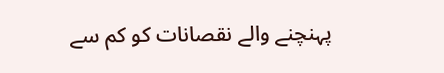پہنچنے والے نقصانات کو کم سے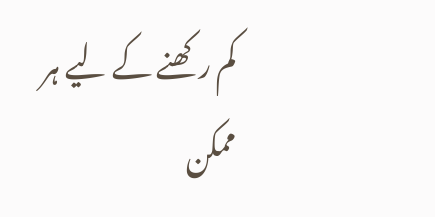کم رکھنے کے لیے ہر ممکن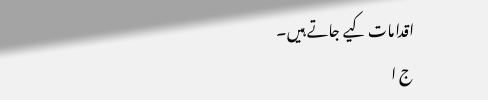اقدامات کیے جاتے ہیں۔
ج ا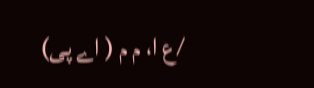⁄ ع ا، م م ( اے پی)